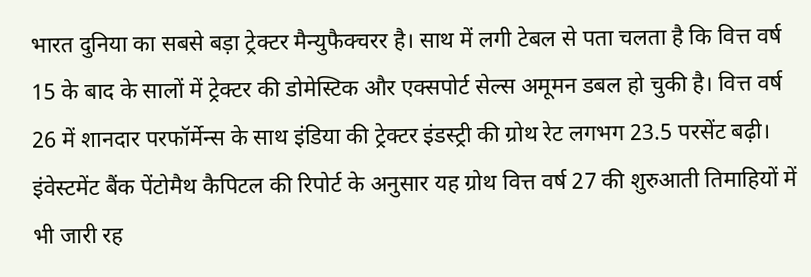भारत दुनिया का सबसे बड़ा ट्रेक्टर मैन्युफैक्चरर है। साथ में लगी टेबल से पता चलता है कि वित्त वर्ष 15 के बाद के सालों में ट्रेक्टर की डोमेस्टिक और एक्सपोर्ट सेल्स अमूमन डबल हो चुकी है। वित्त वर्ष 26 में शानदार परफॉर्मेन्स के साथ इंडिया की ट्रेक्टर इंडस्ट्री की ग्रोथ रेट लगभग 23.5 परसेंट बढ़ी। इंवेस्टमेंट बैंक पेंटोमैथ कैपिटल की रिपोर्ट के अनुसार यह ग्रोथ वित्त वर्ष 27 की शुरुआती तिमाहियों में भी जारी रह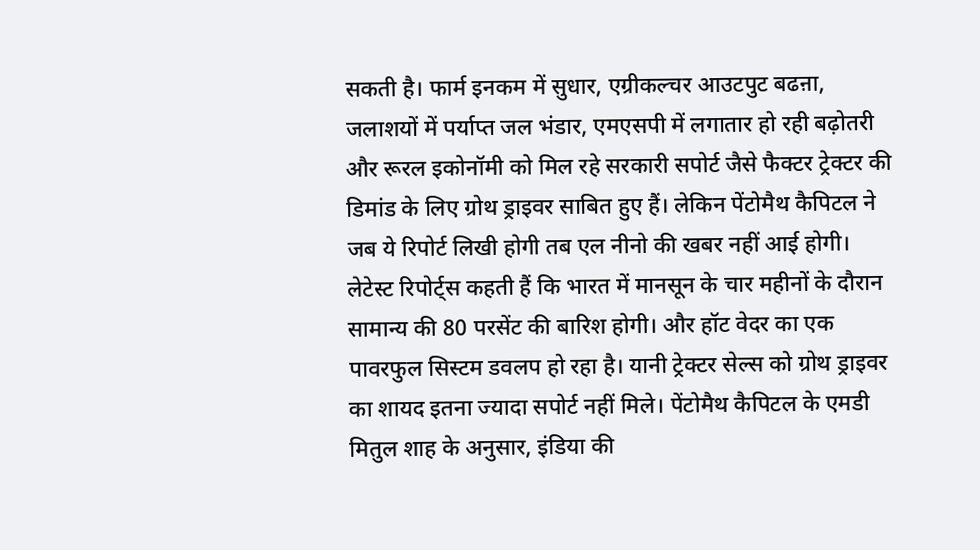सकती है। फार्म इनकम में सुधार, एग्रीकल्चर आउटपुट बढऩा, जलाशयों में पर्याप्त जल भंडार, एमएसपी में लगातार हो रही बढ़ोतरी और रूरल इकोनॉमी को मिल रहे सरकारी सपोर्ट जैसे फैक्टर ट्रेक्टर की डिमांड के लिए ग्रोथ ड्राइवर साबित हुए हैं। लेकिन पेंटोमैथ कैपिटल ने जब ये रिपोर्ट लिखी होगी तब एल नीनो की खबर नहीं आई होगी। लेटेस्ट रिपोर्ट्स कहती हैं कि भारत में मानसून के चार महीनों के दौरान सामान्य की 80 परसेंट की बारिश होगी। और हॉट वेदर का एक पावरफुल सिस्टम डवलप हो रहा है। यानी ट्रेक्टर सेल्स को ग्रोथ ड्राइवर का शायद इतना ज्यादा सपोर्ट नहीं मिले। पेंटोमैथ कैपिटल के एमडी मितुल शाह के अनुसार, इंडिया की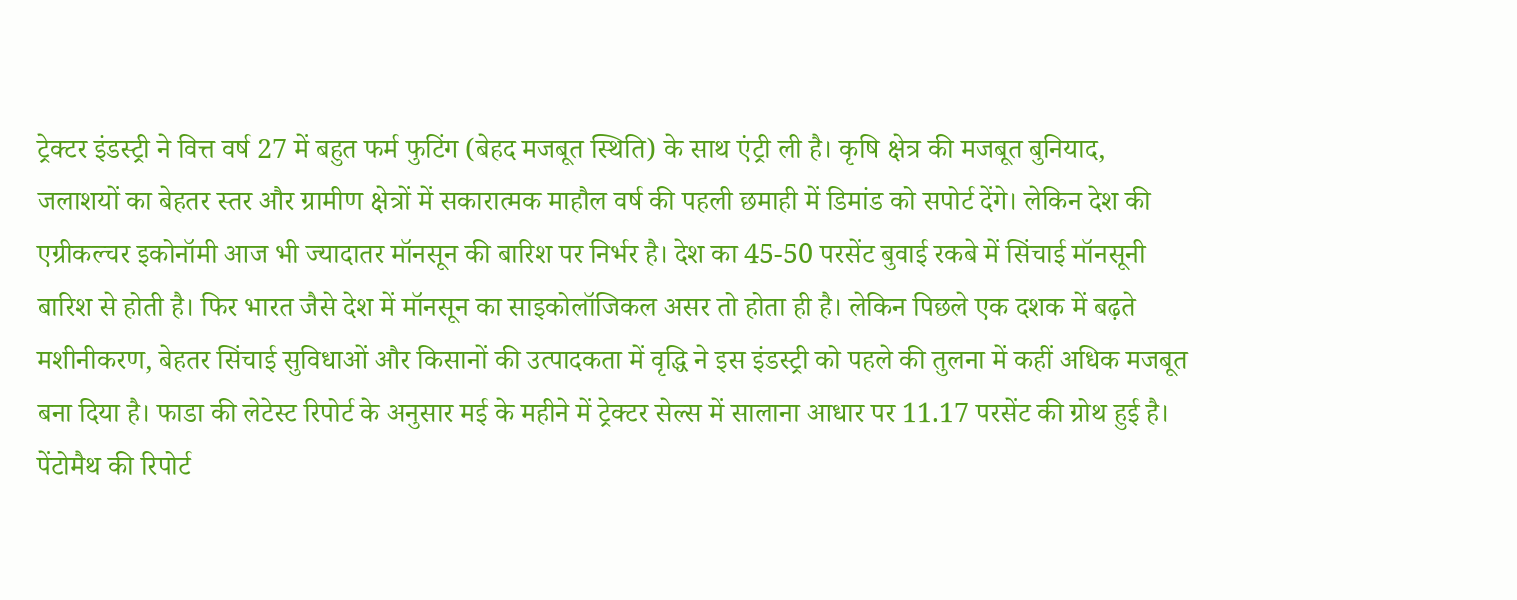ट्रेक्टर इंडस्ट्री ने वित्त वर्ष 27 में बहुत फर्म फुटिंग (बेहद मजबूत स्थिति) के साथ एंट्री ली है। कृषि क्षेत्र की मजबूत बुनियाद, जलाशयों का बेहतर स्तर और ग्रामीण क्षेत्रों में सकारात्मक माहौल वर्ष की पहली छमाही में डिमांड को सपोर्ट देंगे। लेकिन देश की एग्रीकल्चर इकोनॉमी आज भी ज्यादातर मॉनसून की बारिश पर निर्भर है। देश का 45-50 परसेंट बुवाई रकबे में सिंचाई मॉनसूनी बारिश से होती है। फिर भारत जैसे देश में मॉनसून का साइकोलॉजिकल असर तो होता ही है। लेकिन पिछले एक दशक में बढ़ते मशीनीकरण, बेहतर सिंचाई सुविधाओं और किसानों की उत्पादकता में वृद्धि ने इस इंडस्ट्री को पहले की तुलना में कहीं अधिक मजबूत बना दिया है। फाडा की लेटेस्ट रिपोर्ट के अनुसार मई के महीने में ट्रेक्टर सेल्स में सालाना आधार पर 11.17 परसेंट की ग्रोथ हुई है। पेंटोमैथ की रिपोर्ट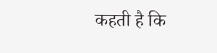कहती है कि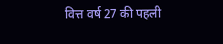वित्त वर्ष 27 की पहली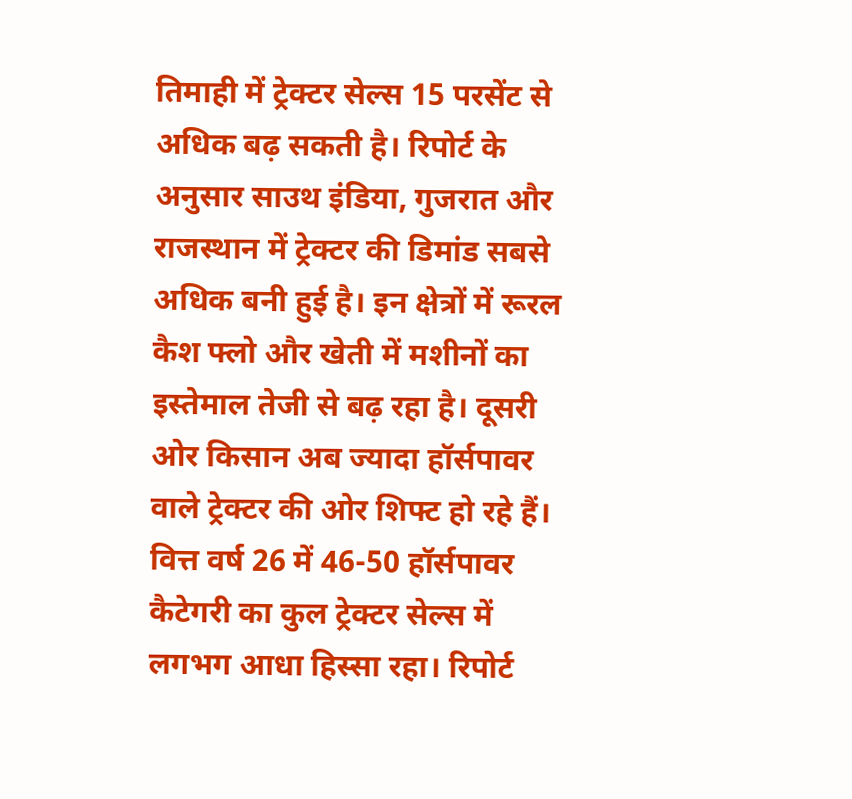तिमाही में ट्रेक्टर सेल्स 15 परसेंट से अधिक बढ़ सकती है। रिपोर्ट के अनुसार साउथ इंडिया, गुजरात और राजस्थान में ट्रेक्टर की डिमांड सबसे अधिक बनी हुई है। इन क्षेत्रों में रूरल कैश फ्लो और खेती में मशीनों का इस्तेमाल तेजी से बढ़ रहा है। दूसरी ओर किसान अब ज्यादा हॉर्सपावर वाले ट्रेक्टर की ओर शिफ्ट हो रहे हैं। वित्त वर्ष 26 में 46-50 हॉर्सपावर कैटेगरी का कुल ट्रेक्टर सेल्स में लगभग आधा हिस्सा रहा। रिपोर्ट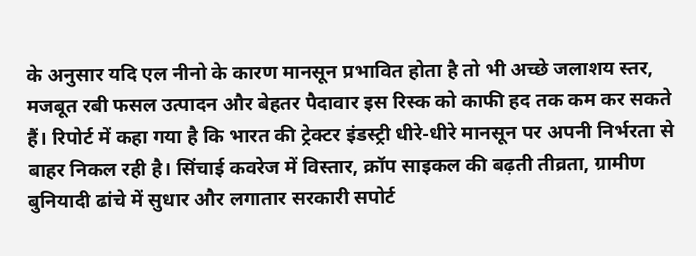के अनुसार यदि एल नीनो के कारण मानसून प्रभावित होता है तो भी अच्छे जलाशय स्तर, मजबूत रबी फसल उत्पादन और बेहतर पैदावार इस रिस्क को काफी हद तक कम कर सकते हैं। रिपोर्ट में कहा गया है कि भारत की ट्रेक्टर इंडस्ट्री धीरे-धीरे मानसून पर अपनी निर्भरता से बाहर निकल रही है। सिंचाई कवरेज में विस्तार, क्रॉप साइकल की बढ़ती तीव्रता, ग्रामीण बुनियादी ढांचे में सुधार और लगातार सरकारी सपोर्ट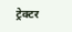ट्रेक्टर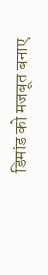डिमांड को मजबूत बनाए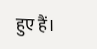हुए हैं।